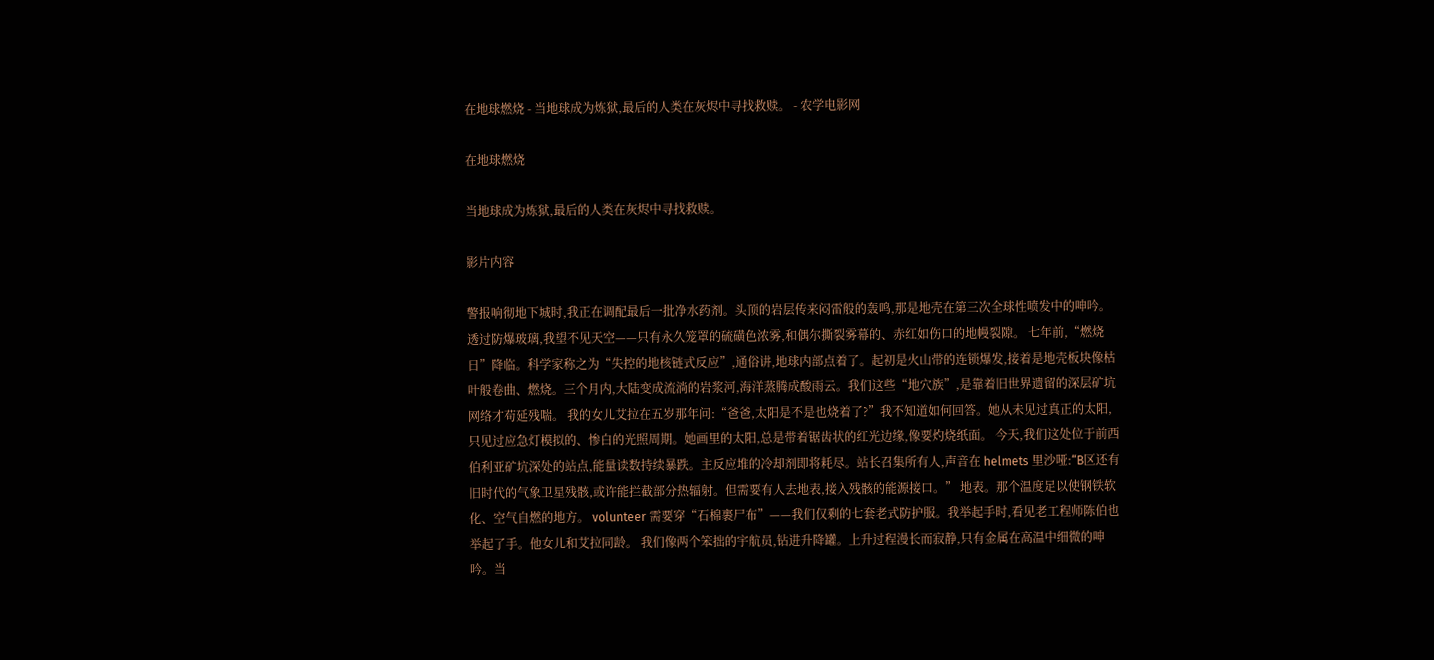在地球燃烧 - 当地球成为炼狱,最后的人类在灰烬中寻找救赎。 - 农学电影网

在地球燃烧

当地球成为炼狱,最后的人类在灰烬中寻找救赎。

影片内容

警报响彻地下城时,我正在调配最后一批净水药剂。头顶的岩层传来闷雷般的轰鸣,那是地壳在第三次全球性喷发中的呻吟。透过防爆玻璃,我望不见天空——只有永久笼罩的硫磺色浓雾,和偶尔撕裂雾幕的、赤红如伤口的地幔裂隙。 七年前,“燃烧日”降临。科学家称之为“失控的地核链式反应”,通俗讲,地球内部点着了。起初是火山带的连锁爆发,接着是地壳板块像枯叶般卷曲、燃烧。三个月内,大陆变成流淌的岩浆河,海洋蒸腾成酸雨云。我们这些“地穴族”,是靠着旧世界遗留的深层矿坑网络才苟延残喘。 我的女儿艾拉在五岁那年问:“爸爸,太阳是不是也烧着了?”我不知道如何回答。她从未见过真正的太阳,只见过应急灯模拟的、惨白的光照周期。她画里的太阳,总是带着锯齿状的红光边缘,像要灼烧纸面。 今天,我们这处位于前西伯利亚矿坑深处的站点,能量读数持续暴跌。主反应堆的冷却剂即将耗尽。站长召集所有人,声音在 helmets 里沙哑:“B区还有旧时代的气象卫星残骸,或许能拦截部分热辐射。但需要有人去地表,接入残骸的能源接口。” 地表。那个温度足以使钢铁软化、空气自燃的地方。 volunteer 需要穿“石棉裹尸布”——我们仅剩的七套老式防护服。我举起手时,看见老工程师陈伯也举起了手。他女儿和艾拉同龄。 我们像两个笨拙的宇航员,钻进升降罐。上升过程漫长而寂静,只有金属在高温中细微的呻吟。当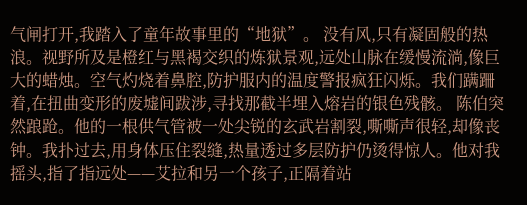气闸打开,我踏入了童年故事里的“地狱”。 没有风,只有凝固般的热浪。视野所及是橙红与黑褐交织的炼狱景观,远处山脉在缓慢流淌,像巨大的蜡烛。空气灼烧着鼻腔,防护服内的温度警报疯狂闪烁。我们蹒跚着,在扭曲变形的废墟间跋涉,寻找那截半埋入熔岩的银色残骸。 陈伯突然踉跄。他的一根供气管被一处尖锐的玄武岩割裂,嘶嘶声很轻,却像丧钟。我扑过去,用身体压住裂缝,热量透过多层防护仍烫得惊人。他对我摇头,指了指远处——艾拉和另一个孩子,正隔着站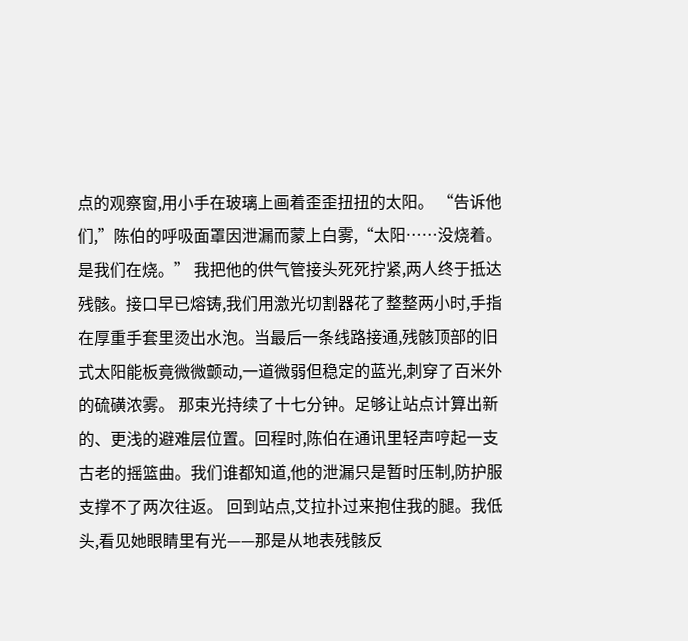点的观察窗,用小手在玻璃上画着歪歪扭扭的太阳。 “告诉他们,”陈伯的呼吸面罩因泄漏而蒙上白雾,“太阳……没烧着。是我们在烧。” 我把他的供气管接头死死拧紧,两人终于抵达残骸。接口早已熔铸,我们用激光切割器花了整整两小时,手指在厚重手套里烫出水泡。当最后一条线路接通,残骸顶部的旧式太阳能板竟微微颤动,一道微弱但稳定的蓝光,刺穿了百米外的硫磺浓雾。 那束光持续了十七分钟。足够让站点计算出新的、更浅的避难层位置。回程时,陈伯在通讯里轻声哼起一支古老的摇篮曲。我们谁都知道,他的泄漏只是暂时压制,防护服支撑不了两次往返。 回到站点,艾拉扑过来抱住我的腿。我低头,看见她眼睛里有光——那是从地表残骸反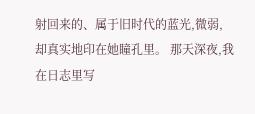射回来的、属于旧时代的蓝光,微弱,却真实地印在她瞳孔里。 那天深夜,我在日志里写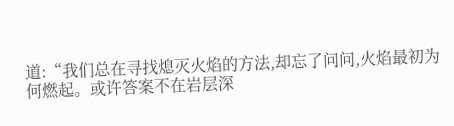道:“我们总在寻找熄灭火焰的方法,却忘了问问,火焰最初为何燃起。或许答案不在岩层深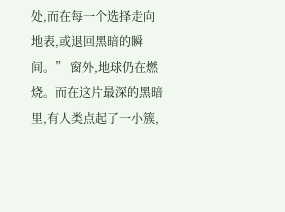处,而在每一个选择走向地表,或退回黑暗的瞬间。” 窗外,地球仍在燃烧。而在这片最深的黑暗里,有人类点起了一小簇,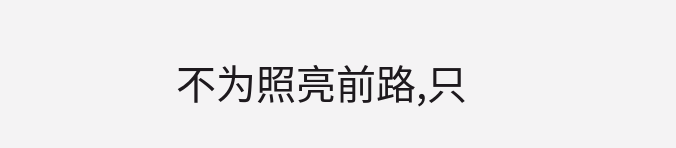不为照亮前路,只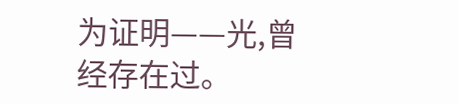为证明——光,曾经存在过。